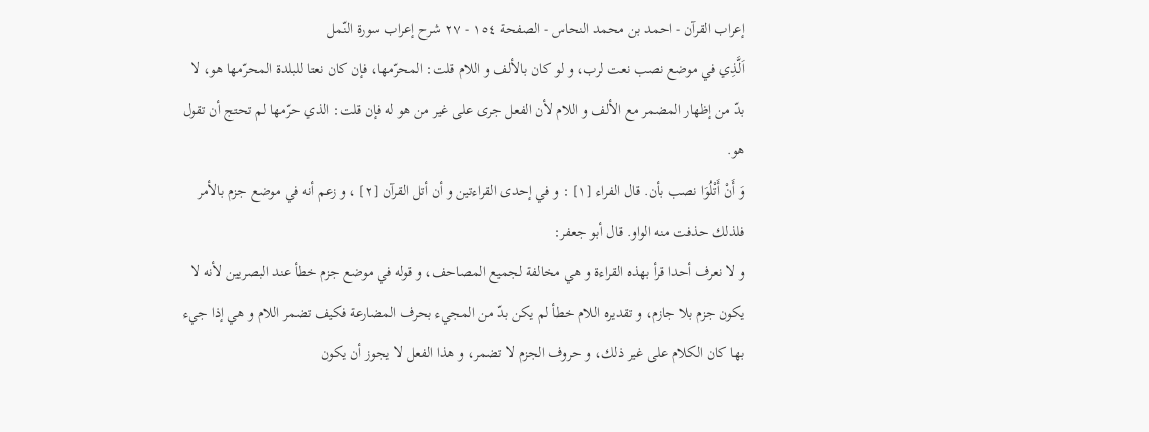إعراب القرآن - احمد بن محمد النحاس - الصفحة ١٥٤ - ٢٧ شرح إعراب سورة النّمل
اَلَّذِي في موضع نصب نعت لرب، و لو كان بالألف و اللام قلت: المحرّمها، فإن كان نعتا للبلدة المحرّمها هو، لا بدّ من إظهار المضمر مع الألف و اللام لأن الفعل جرى على غير من هو له فإن قلت: الذي حرّمها لم تحتج أن تقول هو.
وَ أَنْ أَتْلُوَا نصب بأن. قال الفراء [١] : و في إحدى القراءتين و أن أتل القرآن [٢] ، و زعم أنه في موضع جزم بالأمر فلذلك حذفت منه الواو. قال أبو جعفر:
و لا نعرف أحدا قرأ بهذه القراءة و هي مخالفة لجميع المصاحف، و قوله في موضع جزم خطأ عند البصريين لأنه لا يكون جزم بلا جازم، و تقديره اللام خطأ لم يكن بدّ من المجيء بحرف المضارعة فكيف تضمر اللام و هي إذا جيء بها كان الكلام على غير ذلك، و حروف الجزم لا تضمر، و هذا الفعل لا يجوز أن يكون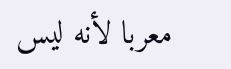معربا لأنه ليس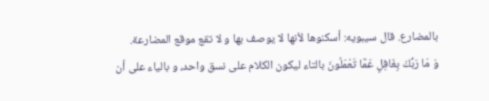بالمضارع. قال سيبويه: أسكنوها لأنها لا يوصف بها و لا تقع موقع المضارعة.
وَ مَا رَبُّكَ بِغَافِلٍ عَمَّا تَعْمَلُونَ بالتاء ليكون الكلام على نسق واحد، و بالياء على أن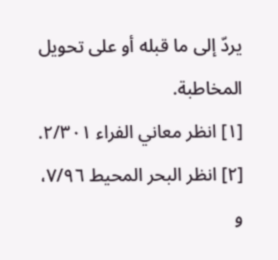يردّ إلى ما قبله أو على تحويل المخاطبة.
[١] انظر معاني الفراء ٢/٣٠١.
[٢] انظر البحر المحيط ٧/٩٦، و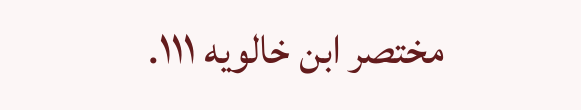مختصر ابن خالويه ١١١.